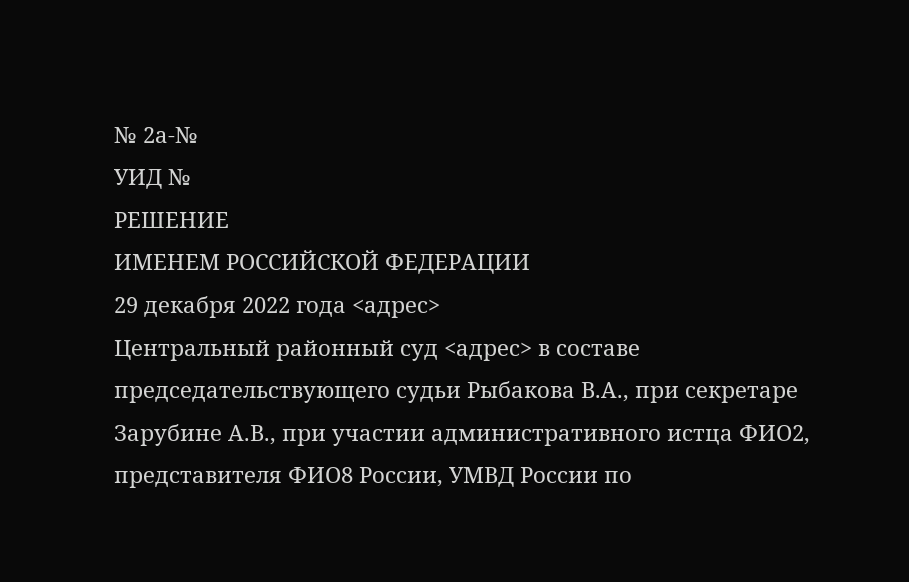№ 2а-№
УИД №
РЕШЕНИЕ
ИМЕНЕМ РОССИЙСКОЙ ФЕДЕРАЦИИ
29 декабря 2022 года <адрес>
Центральный районный суд <адрес> в составе председательствующего судьи Рыбакова В.А., при секретаре Зарубине А.В., при участии административного истца ФИО2, представителя ФИО8 России, УМВД России по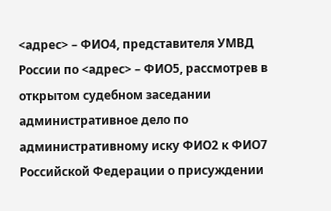<адрес> – ФИО4, представителя УМВД России по <адрес> – ФИО5, рассмотрев в открытом судебном заседании административное дело по административному иску ФИО2 к ФИО7 Российской Федерации о присуждении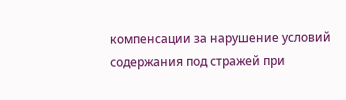компенсации за нарушение условий содержания под стражей при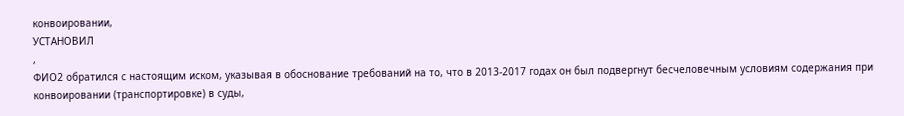конвоировании,
УСТАНОВИЛ
,
ФИО2 обратился с настоящим иском, указывая в обоснование требований на то, что в 2013-2017 годах он был подвергнут бесчеловечным условиям содержания при конвоировании (транспортировке) в суды,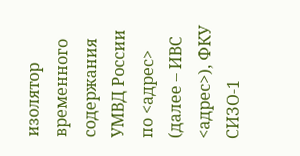изолятор временного содержания УМВД России по <адрес> (далее – ИВС <адрес>), ФКУ СИЗО-1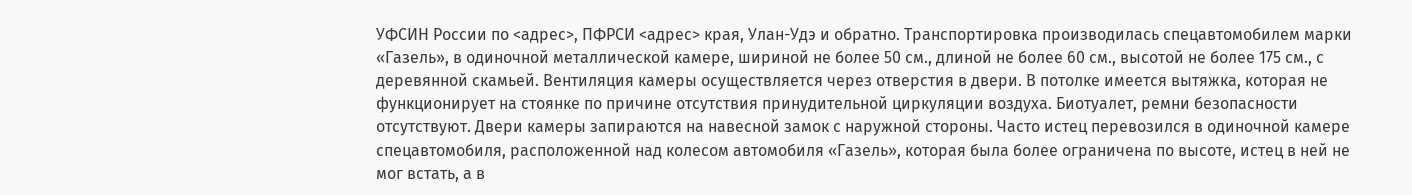УФСИН России по <адрес>, ПФРСИ <адрес> края, Улан-Удэ и обратно. Транспортировка производилась спецавтомобилем марки «Газель», в одиночной металлической камере, шириной не более 50 см., длиной не более 60 см., высотой не более 175 см., с деревянной скамьей. Вентиляция камеры осуществляется через отверстия в двери. В потолке имеется вытяжка, которая не функционирует на стоянке по причине отсутствия принудительной циркуляции воздуха. Биотуалет, ремни безопасности отсутствуют. Двери камеры запираются на навесной замок с наружной стороны. Часто истец перевозился в одиночной камере спецавтомобиля, расположенной над колесом автомобиля «Газель», которая была более ограничена по высоте, истец в ней не мог встать, а в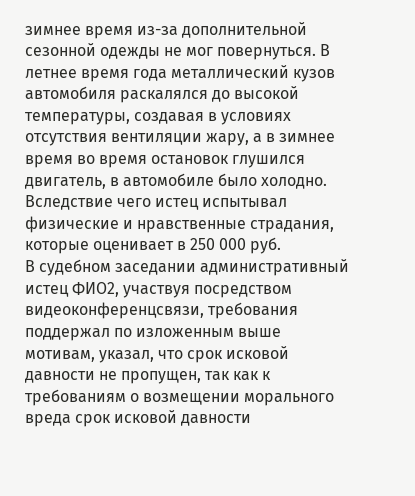зимнее время из-за дополнительной сезонной одежды не мог повернуться. В летнее время года металлический кузов автомобиля раскалялся до высокой температуры, создавая в условиях отсутствия вентиляции жару, а в зимнее время во время остановок глушился двигатель, в автомобиле было холодно. Вследствие чего истец испытывал физические и нравственные страдания, которые оценивает в 250 000 руб.
В судебном заседании административный истец ФИО2, участвуя посредством видеоконференцсвязи, требования поддержал по изложенным выше мотивам, указал, что срок исковой давности не пропущен, так как к требованиям о возмещении морального вреда срок исковой давности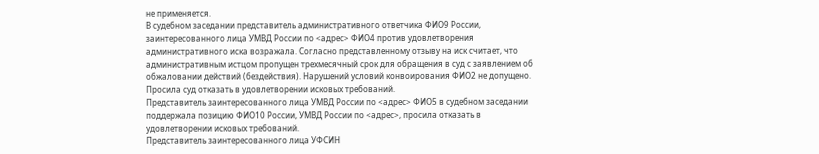не применяется.
В судебном заседании представитель административного ответчика ФИО9 России, заинтересованного лица УМВД России по <адрес> ФИО4 против удовлетворения административного иска возражала. Согласно представленному отзыву на иск считает, что административным истцом пропущен трехмесячный срок для обращения в суд с заявлением об обжаловании действий (бездействия). Нарушений условий конвоирования ФИО2 не допущено. Просила суд отказать в удовлетворении исковых требований.
Представитель заинтересованного лица УМВД России по <адрес> ФИО5 в судебном заседании поддержала позицию ФИО10 России, УМВД России по <адрес>, просила отказать в удовлетворении исковых требований.
Представитель заинтересованного лица УФСИН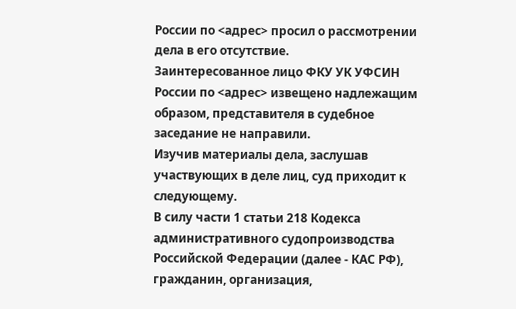России по <адрес> просил о рассмотрении дела в его отсутствие.
Заинтересованное лицо ФКУ УК УФСИН России по <адрес> извещено надлежащим образом, представителя в судебное заседание не направили.
Изучив материалы дела, заслушав участвующих в деле лиц, суд приходит к следующему.
В силу части 1 статьи 218 Кодекса административного судопроизводства Российской Федерации (далее - КАС РФ), гражданин, организация,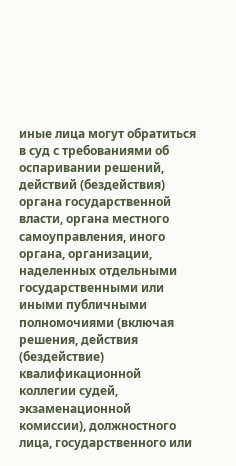иные лица могут обратиться в суд с требованиями об оспаривании решений, действий (бездействия) органа государственной власти, органа местного самоуправления, иного органа, организации, наделенных отдельными государственными или иными публичными полномочиями (включая решения, действия (бездействие) квалификационной коллегии судей, экзаменационной комиссии), должностного лица, государственного или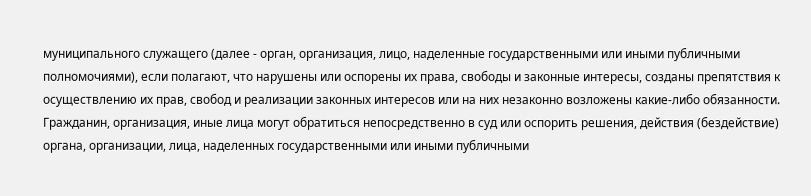муниципального служащего (далее - орган, организация, лицо, наделенные государственными или иными публичными полномочиями), если полагают, что нарушены или оспорены их права, свободы и законные интересы, созданы препятствия к осуществлению их прав, свобод и реализации законных интересов или на них незаконно возложены какие-либо обязанности. Гражданин, организация, иные лица могут обратиться непосредственно в суд или оспорить решения, действия (бездействие) органа, организации, лица, наделенных государственными или иными публичными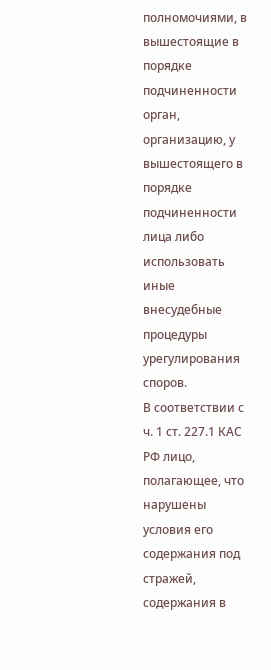полномочиями, в вышестоящие в порядке подчиненности орган, организацию, у вышестоящего в порядке подчиненности лица либо использовать иные внесудебные процедуры урегулирования споров.
В соответствии с ч. 1 ст. 227.1 КАС РФ лицо, полагающее, что нарушены условия его содержания под стражей, содержания в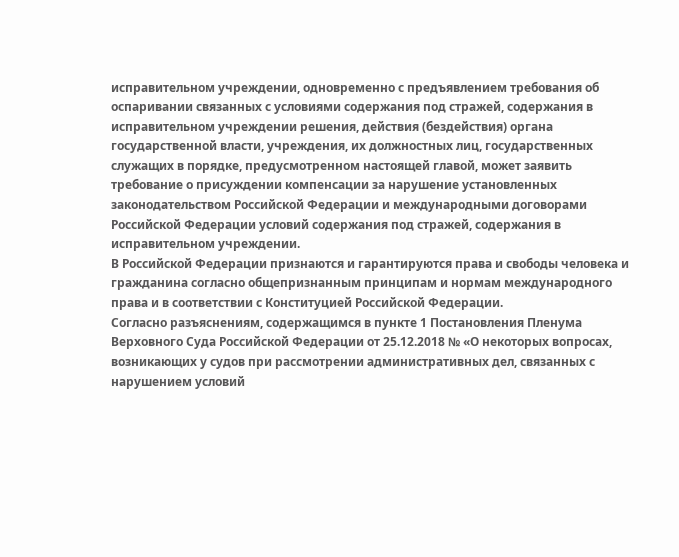исправительном учреждении, одновременно с предъявлением требования об оспаривании связанных с условиями содержания под стражей, содержания в исправительном учреждении решения, действия (бездействия) органа государственной власти, учреждения, их должностных лиц, государственных служащих в порядке, предусмотренном настоящей главой, может заявить требование о присуждении компенсации за нарушение установленных законодательством Российской Федерации и международными договорами Российской Федерации условий содержания под стражей, содержания в исправительном учреждении.
В Российской Федерации признаются и гарантируются права и свободы человека и гражданина согласно общепризнанным принципам и нормам международного права и в соответствии с Конституцией Российской Федерации.
Согласно разъяснениям, содержащимся в пункте 1 Постановления Пленума Верховного Суда Российской Федерации от 25.12.2018 № «О некоторых вопросах, возникающих у судов при рассмотрении административных дел, связанных с нарушением условий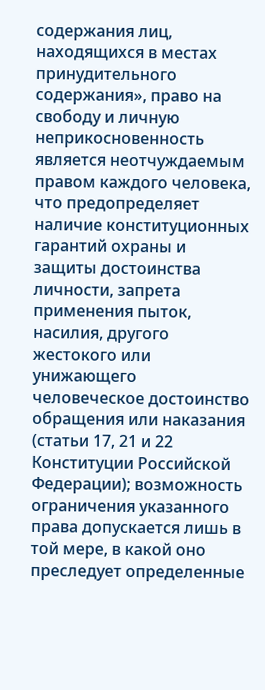содержания лиц, находящихся в местах принудительного содержания», право на свободу и личную неприкосновенность является неотчуждаемым правом каждого человека, что предопределяет наличие конституционных гарантий охраны и защиты достоинства личности, запрета применения пыток, насилия, другого жестокого или унижающего человеческое достоинство обращения или наказания (статьи 17, 21 и 22 Конституции Российской Федерации); возможность ограничения указанного права допускается лишь в той мере, в какой оно преследует определенные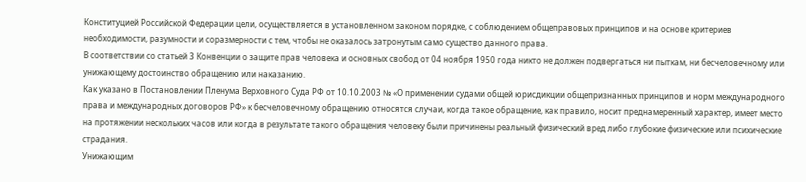Конституцией Российской Федерации цели, осуществляется в установленном законом порядке, с соблюдением общеправовых принципов и на основе критериев необходимости, разумности и соразмерности с тем, чтобы не оказалось затронутым само существо данного права.
В соответствии со статьей 3 Конвенции о защите прав человека и основных свобод от 04 ноября 1950 года никто не должен подвергаться ни пыткам, ни бесчеловечному или унижающему достоинство обращению или наказанию.
Как указано в Постановлении Пленума Верховного Суда РФ от 10.10.2003 № «О применении судами общей юрисдикции общепризнанных принципов и норм международного права и международных договоров РФ» к бесчеловечному обращению относятся случаи, когда такое обращение, как правило, носит преднамеренный характер, имеет место на протяжении нескольких часов или когда в результате такого обращения человеку были причинены реальный физический вред либо глубокие физические или психические страдания.
Унижающим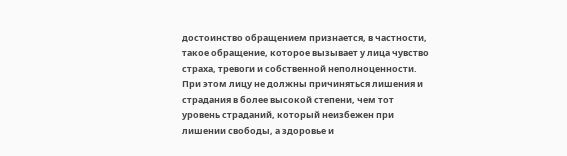достоинство обращением признается, в частности, такое обращение, которое вызывает у лица чувство страха, тревоги и собственной неполноценности.
При этом лицу не должны причиняться лишения и страдания в более высокой степени, чем тот уровень страданий, который неизбежен при лишении свободы, а здоровье и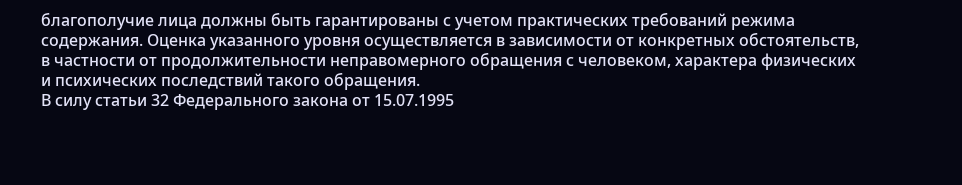благополучие лица должны быть гарантированы с учетом практических требований режима содержания. Оценка указанного уровня осуществляется в зависимости от конкретных обстоятельств, в частности от продолжительности неправомерного обращения с человеком, характера физических и психических последствий такого обращения.
В силу статьи 32 Федерального закона от 15.07.1995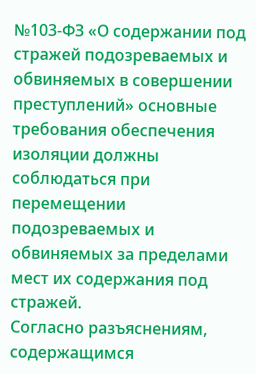№103-ФЗ «О содержании под стражей подозреваемых и обвиняемых в совершении преступлений» основные требования обеспечения изоляции должны соблюдаться при перемещении подозреваемых и обвиняемых за пределами мест их содержания под стражей.
Согласно разъяснениям, содержащимся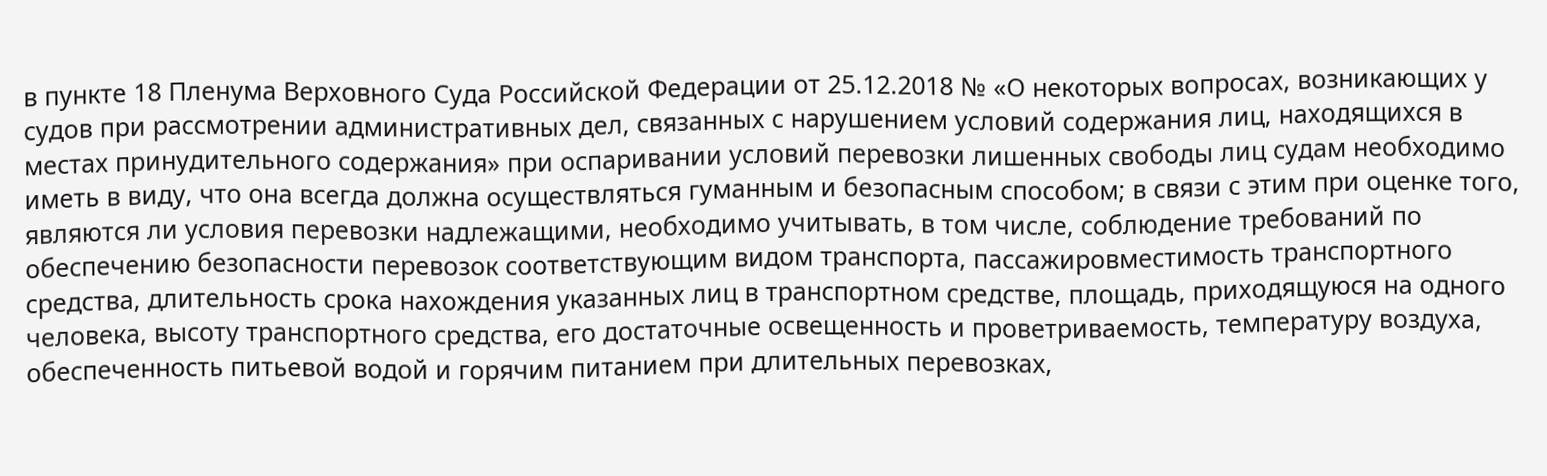в пункте 18 Пленума Верховного Суда Российской Федерации от 25.12.2018 № «О некоторых вопросах, возникающих у судов при рассмотрении административных дел, связанных с нарушением условий содержания лиц, находящихся в местах принудительного содержания» при оспаривании условий перевозки лишенных свободы лиц судам необходимо иметь в виду, что она всегда должна осуществляться гуманным и безопасным способом; в связи с этим при оценке того, являются ли условия перевозки надлежащими, необходимо учитывать, в том числе, соблюдение требований по обеспечению безопасности перевозок соответствующим видом транспорта, пассажировместимость транспортного средства, длительность срока нахождения указанных лиц в транспортном средстве, площадь, приходящуюся на одного человека, высоту транспортного средства, его достаточные освещенность и проветриваемость, температуру воздуха, обеспеченность питьевой водой и горячим питанием при длительных перевозках,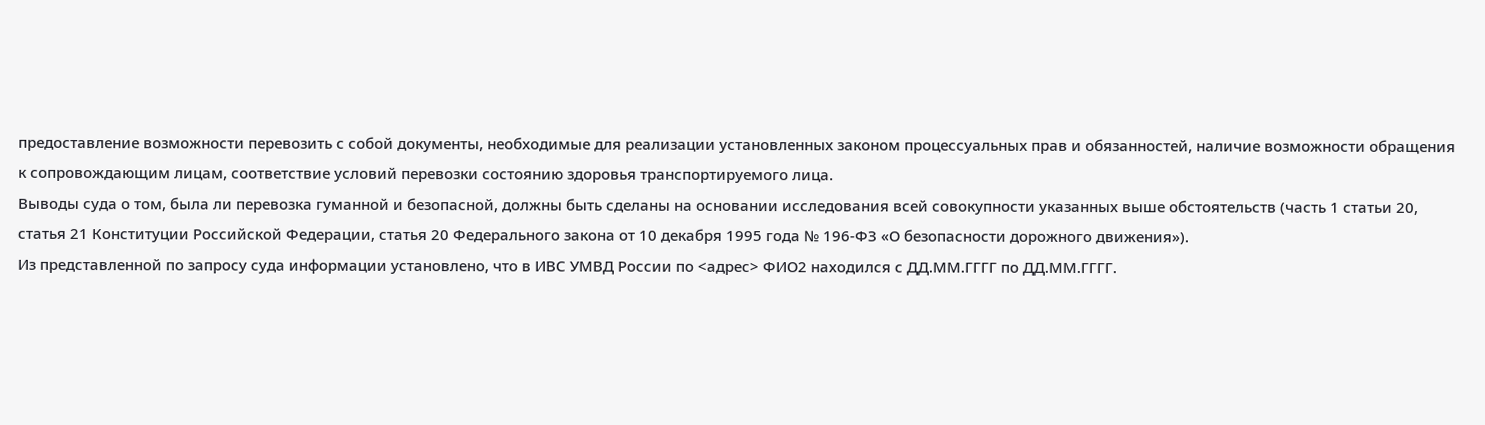предоставление возможности перевозить с собой документы, необходимые для реализации установленных законом процессуальных прав и обязанностей, наличие возможности обращения к сопровождающим лицам, соответствие условий перевозки состоянию здоровья транспортируемого лица.
Выводы суда о том, была ли перевозка гуманной и безопасной, должны быть сделаны на основании исследования всей совокупности указанных выше обстоятельств (часть 1 статьи 20, статья 21 Конституции Российской Федерации, статья 20 Федерального закона от 10 декабря 1995 года № 196-ФЗ «О безопасности дорожного движения»).
Из представленной по запросу суда информации установлено, что в ИВС УМВД России по <адрес> ФИО2 находился с ДД.ММ.ГГГГ по ДД.ММ.ГГГГ.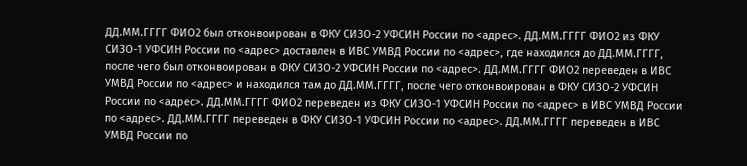ДД.ММ.ГГГГ ФИО2 был отконвоирован в ФКУ СИЗО-2 УФСИН России по <адрес>. ДД.ММ.ГГГГ ФИО2 из ФКУ СИЗО-1 УФСИН России по <адрес> доставлен в ИВС УМВД России по <адрес>, где находился до ДД.ММ.ГГГГ, после чего был отконвоирован в ФКУ СИЗО-2 УФСИН России по <адрес>. ДД.ММ.ГГГГ ФИО2 переведен в ИВС УМВД России по <адрес> и находился там до ДД.ММ.ГГГГ, после чего отконвоирован в ФКУ СИЗО-2 УФСИН России по <адрес>. ДД.ММ.ГГГГ ФИО2 переведен из ФКУ СИЗО-1 УФСИН России по <адрес> в ИВС УМВД России по <адрес>. ДД.ММ.ГГГГ переведен в ФКУ СИЗО-1 УФСИН России по <адрес>. ДД.ММ.ГГГГ переведен в ИВС УМВД России по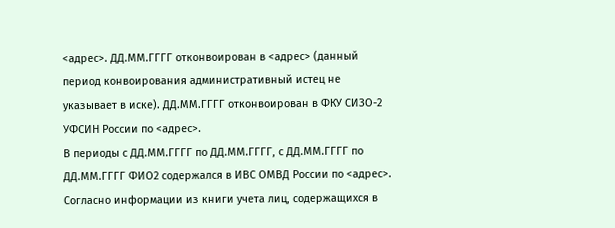<адрес>. ДД.ММ.ГГГГ отконвоирован в <адрес> (данный период конвоирования административный истец не указывает в иске). ДД.ММ.ГГГГ отконвоирован в ФКУ СИЗО-2 УФСИН России по <адрес>.
В периоды с ДД.ММ.ГГГГ по ДД.ММ.ГГГГ, с ДД.ММ.ГГГГ по ДД.ММ.ГГГГ ФИО2 содержался в ИВС ОМВД России по <адрес>.
Согласно информации из книги учета лиц, содержащихся в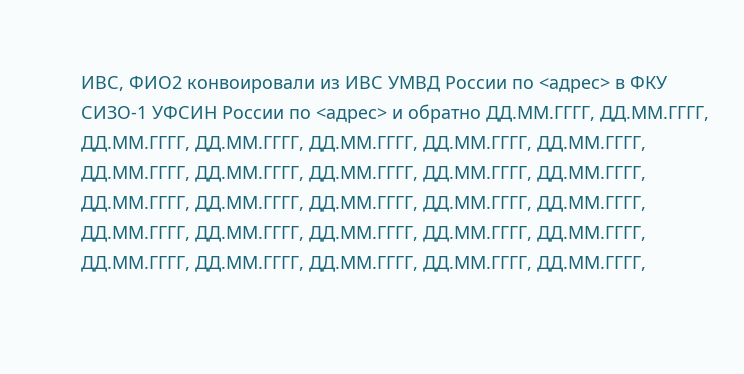ИВС, ФИО2 конвоировали из ИВС УМВД России по <адрес> в ФКУ СИЗО-1 УФСИН России по <адрес> и обратно ДД.ММ.ГГГГ, ДД.ММ.ГГГГ, ДД.ММ.ГГГГ, ДД.ММ.ГГГГ, ДД.ММ.ГГГГ, ДД.ММ.ГГГГ, ДД.ММ.ГГГГ, ДД.ММ.ГГГГ, ДД.ММ.ГГГГ, ДД.ММ.ГГГГ, ДД.ММ.ГГГГ, ДД.ММ.ГГГГ, ДД.ММ.ГГГГ, ДД.ММ.ГГГГ, ДД.ММ.ГГГГ, ДД.ММ.ГГГГ, ДД.ММ.ГГГГ, ДД.ММ.ГГГГ, ДД.ММ.ГГГГ, ДД.ММ.ГГГГ, ДД.ММ.ГГГГ, ДД.ММ.ГГГГ, ДД.ММ.ГГГГ, ДД.ММ.ГГГГ, ДД.ММ.ГГГГ, ДД.ММ.ГГГГ, ДД.ММ.ГГГГ,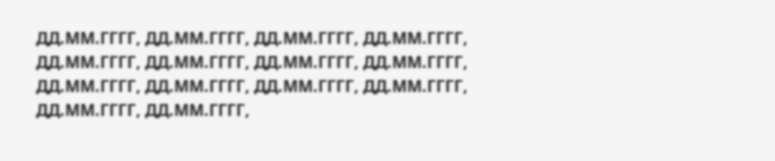ДД.ММ.ГГГГ, ДД.ММ.ГГГГ, ДД.ММ.ГГГГ, ДД.ММ.ГГГГ, ДД.ММ.ГГГГ, ДД.ММ.ГГГГ, ДД.ММ.ГГГГ, ДД.ММ.ГГГГ, ДД.ММ.ГГГГ, ДД.ММ.ГГГГ, ДД.ММ.ГГГГ, ДД.ММ.ГГГГ, ДД.ММ.ГГГГ, ДД.ММ.ГГГГ,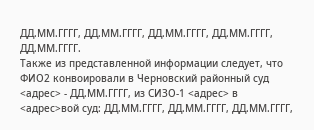ДД.ММ.ГГГГ, ДД.ММ.ГГГГ, ДД.ММ.ГГГГ, ДД.ММ.ГГГГ, ДД.ММ.ГГГГ.
Также из представленной информации следует, что ФИО2 конвоировали в Черновский районный суд <адрес> - ДД.ММ.ГГГГ, из СИЗО-1 <адрес> в <адрес>вой суд: ДД.ММ.ГГГГ, ДД.ММ.ГГГГ, ДД.ММ.ГГГГ,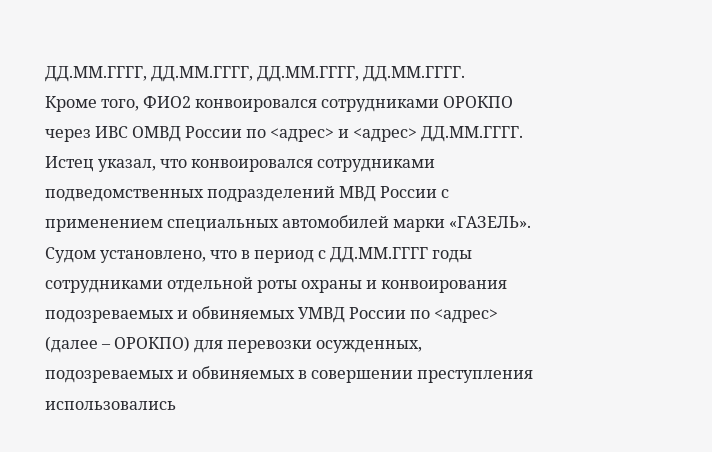ДД.ММ.ГГГГ, ДД.ММ.ГГГГ, ДД.ММ.ГГГГ, ДД.ММ.ГГГГ.
Кроме того, ФИО2 конвоировался сотрудниками ОРОКПО через ИВС ОМВД России по <адрес> и <адрес> ДД.ММ.ГГГГ.
Истец указал, что конвоировался сотрудниками подведомственных подразделений МВД России с применением специальных автомобилей марки «ГАЗЕЛЬ».
Судом установлено, что в период с ДД.ММ.ГГГГ годы сотрудниками отдельной роты охраны и конвоирования подозреваемых и обвиняемых УМВД России по <адрес> (далее – ОРОКПО) для перевозки осужденных, подозреваемых и обвиняемых в совершении преступления использовались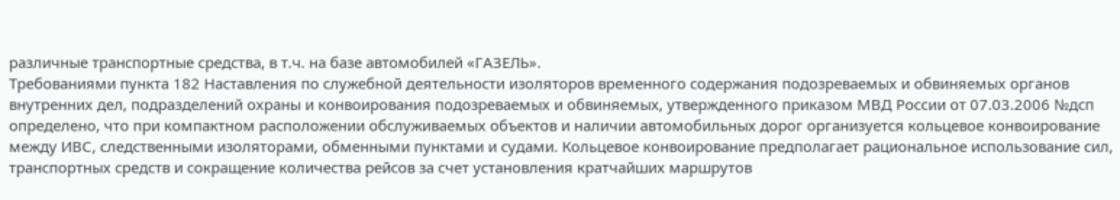различные транспортные средства, в т.ч. на базе автомобилей «ГАЗЕЛЬ».
Требованиями пункта 182 Наставления по служебной деятельности изоляторов временного содержания подозреваемых и обвиняемых органов внутренних дел, подразделений охраны и конвоирования подозреваемых и обвиняемых, утвержденного приказом МВД России от 07.03.2006 №дсп определено, что при компактном расположении обслуживаемых объектов и наличии автомобильных дорог организуется кольцевое конвоирование между ИВС, следственными изоляторами, обменными пунктами и судами. Кольцевое конвоирование предполагает рациональное использование сил, транспортных средств и сокращение количества рейсов за счет установления кратчайших маршрутов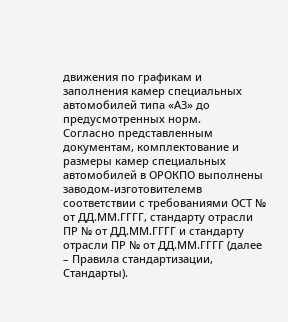движения по графикам и заполнения камер специальных автомобилей типа «АЗ» до предусмотренных норм.
Согласно представленным документам, комплектование и размеры камер специальных автомобилей в ОРОКПО выполнены заводом-изготовителемв соответствии с требованиями ОСТ № от ДД.ММ.ГГГГ, стандарту отрасли ПР № от ДД.ММ.ГГГГ и стандарту отрасли ПР № от ДД.ММ.ГГГГ (далее – Правила стандартизации, Стандарты).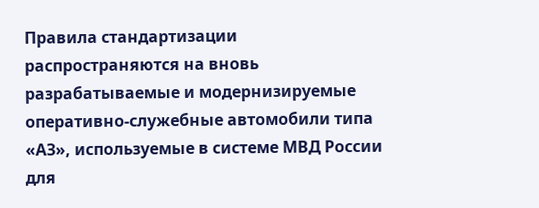Правила стандартизации распространяются на вновь разрабатываемые и модернизируемые оперативно-служебные автомобили типа «АЗ», используемые в системе МВД России для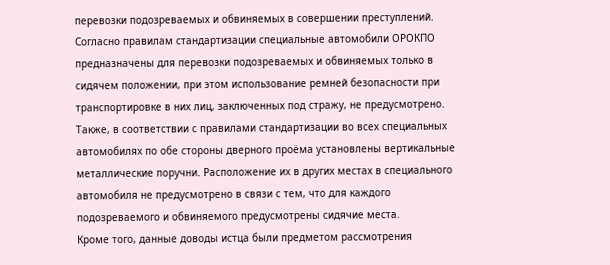перевозки подозреваемых и обвиняемых в совершении преступлений.
Согласно правилам стандартизации специальные автомобили ОРОКПО предназначены для перевозки подозреваемых и обвиняемых только в сидячем положении, при этом использование ремней безопасности при транспортировке в них лиц, заключенных под стражу, не предусмотрено. Также, в соответствии с правилами стандартизации во всех специальных автомобилях по обе стороны дверного проёма установлены вертикальные металлические поручни. Расположение их в других местах в специального автомобиля не предусмотрено в связи с тем, что для каждого подозреваемого и обвиняемого предусмотрены сидячие места.
Кроме того, данные доводы истца были предметом рассмотрения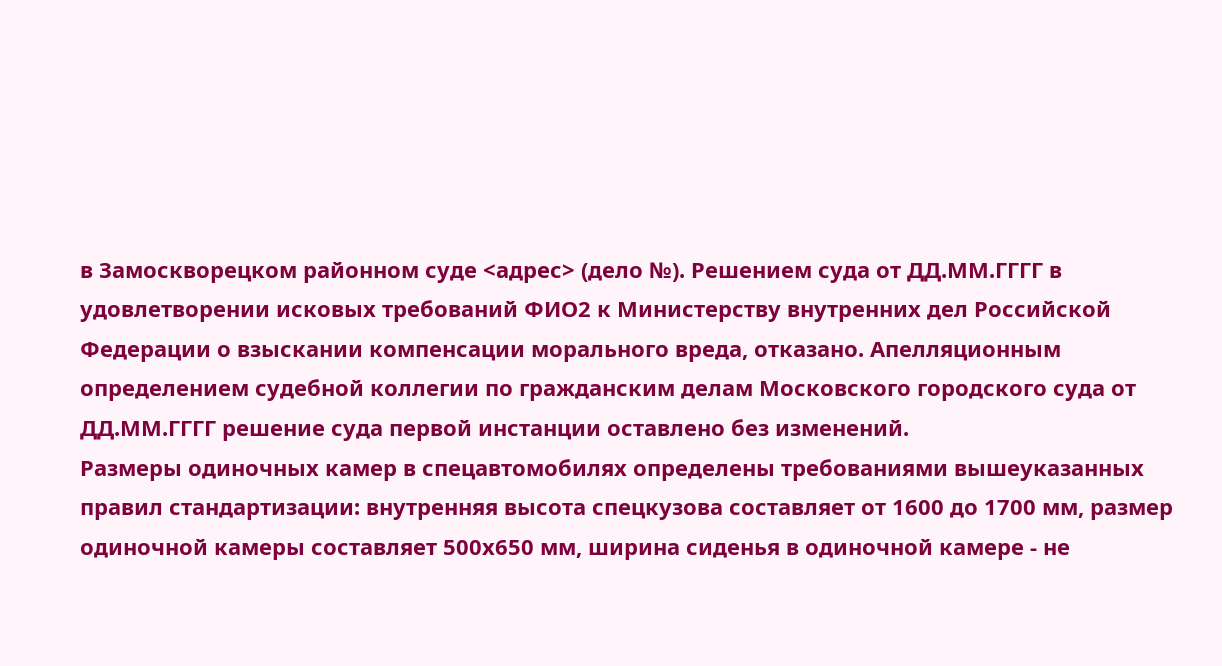в Замоскворецком районном суде <адрес> (дело №). Решением суда от ДД.ММ.ГГГГ в удовлетворении исковых требований ФИО2 к Министерству внутренних дел Российской Федерации о взыскании компенсации морального вреда, отказано. Апелляционным определением судебной коллегии по гражданским делам Московского городского суда от ДД.ММ.ГГГГ решение суда первой инстанции оставлено без изменений.
Размеры одиночных камер в спецавтомобилях определены требованиями вышеуказанных правил стандартизации: внутренняя высота спецкузова составляет от 1600 до 1700 мм, размер одиночной камеры составляет 500х650 мм, ширина сиденья в одиночной камере - не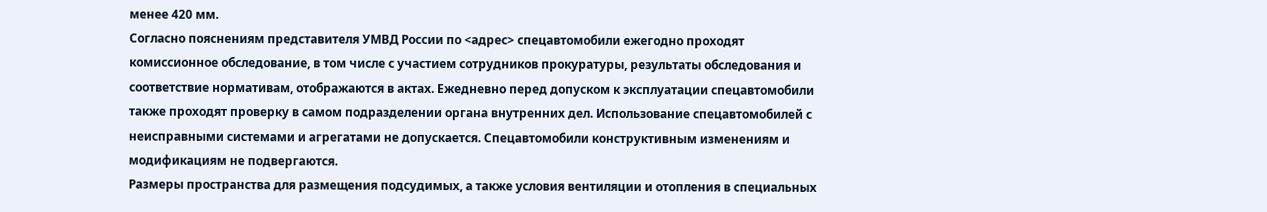менее 420 мм.
Согласно пояснениям представителя УМВД России по <адрес> спецавтомобили ежегодно проходят комиссионное обследование, в том числе с участием сотрудников прокуратуры, результаты обследования и соответствие нормативам, отображаются в актах. Ежедневно перед допуском к эксплуатации спецавтомобили также проходят проверку в самом подразделении органа внутренних дел. Использование спецавтомобилей с неисправными системами и агрегатами не допускается. Спецавтомобили конструктивным изменениям и модификациям не подвергаются.
Размеры пространства для размещения подсудимых, а также условия вентиляции и отопления в специальных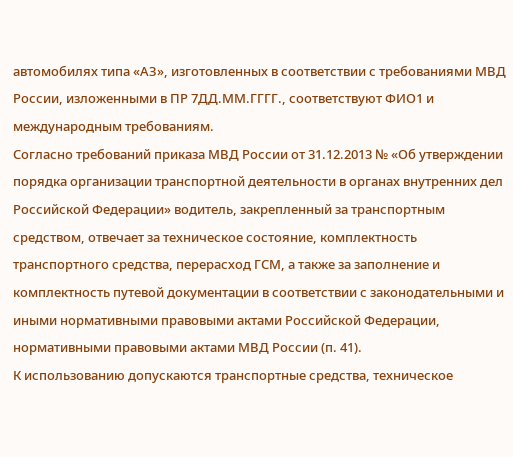автомобилях типа «АЗ», изготовленных в соответствии с требованиями МВД России, изложенными в ПР 7ДД.ММ.ГГГГ., соответствуют ФИО1 и международным требованиям.
Согласно требований приказа МВД России от 31.12.2013 № «Об утверждении порядка организации транспортной деятельности в органах внутренних дел Российской Федерации» водитель, закрепленный за транспортным средством, отвечает за техническое состояние, комплектность транспортного средства, перерасход ГСМ, а также за заполнение и комплектность путевой документации в соответствии с законодательными и иными нормативными правовыми актами Российской Федерации, нормативными правовыми актами МВД России (п. 41).
К использованию допускаются транспортные средства, техническое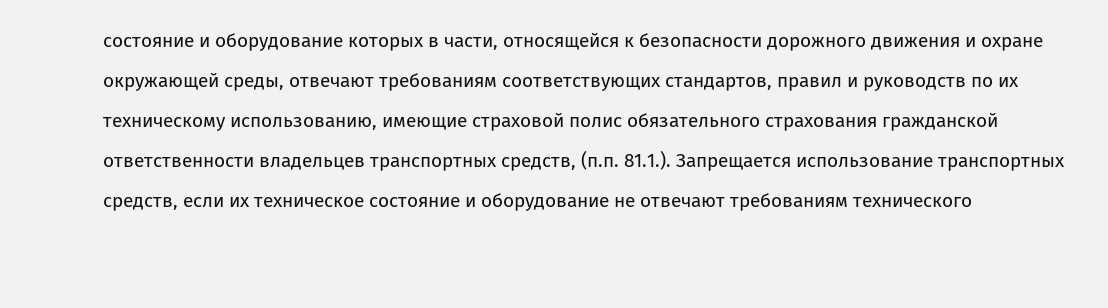состояние и оборудование которых в части, относящейся к безопасности дорожного движения и охране окружающей среды, отвечают требованиям соответствующих стандартов, правил и руководств по их техническому использованию, имеющие страховой полис обязательного страхования гражданской ответственности владельцев транспортных средств, (п.п. 81.1.). Запрещается использование транспортных средств, если их техническое состояние и оборудование не отвечают требованиям технического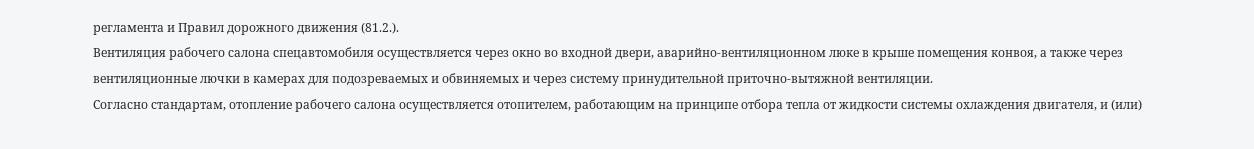регламента и Правил дорожного движения (81.2.).
Вентиляция рабочего салона спецавтомобиля осуществляется через окно во входной двери, аварийно-вентиляционном люке в крыше помещения конвоя, а также через вентиляционные лючки в камерах для подозреваемых и обвиняемых и через систему принудительной приточно-вытяжной вентиляции.
Согласно стандартам, отопление рабочего салона осуществляется отопителем, работающим на принципе отбора тепла от жидкости системы охлаждения двигателя, и (или)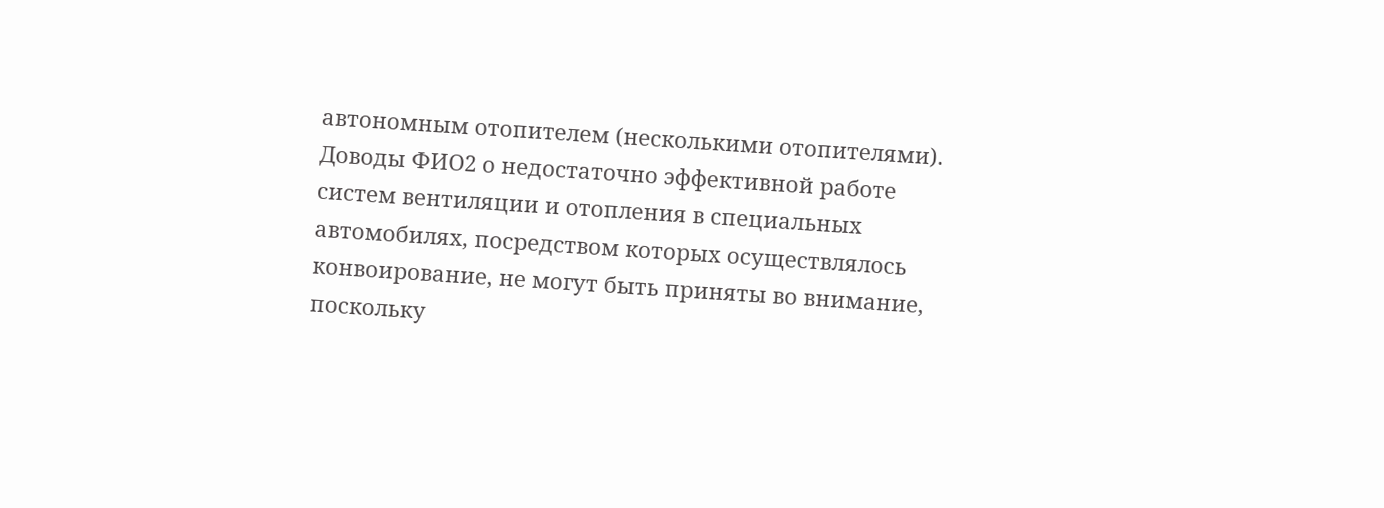автономным отопителем (несколькими отопителями).
Доводы ФИО2 о недостаточно эффективной работе систем вентиляции и отопления в специальных автомобилях, посредством которых осуществлялось конвоирование, не могут быть приняты во внимание, поскольку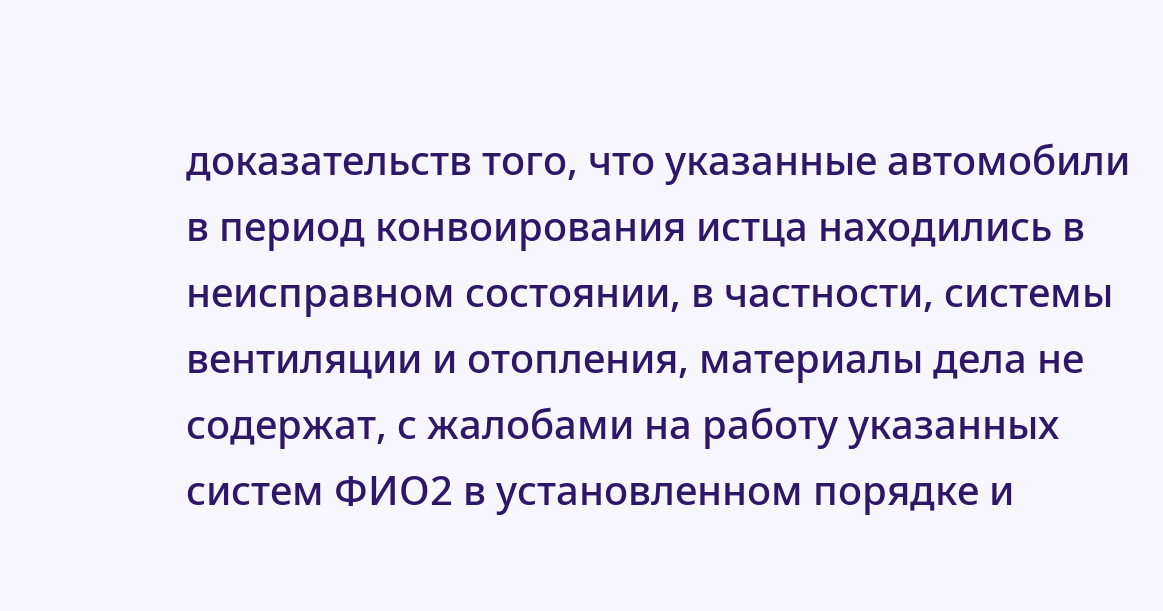доказательств того, что указанные автомобили в период конвоирования истца находились в неисправном состоянии, в частности, системы вентиляции и отопления, материалы дела не содержат, с жалобами на работу указанных систем ФИО2 в установленном порядке и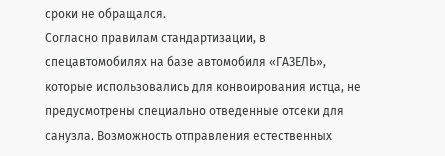сроки не обращался.
Согласно правилам стандартизации, в спецавтомобилях на базе автомобиля «ГАЗЕЛЬ», которые использовались для конвоирования истца, не предусмотрены специально отведенные отсеки для санузла. Возможность отправления естественных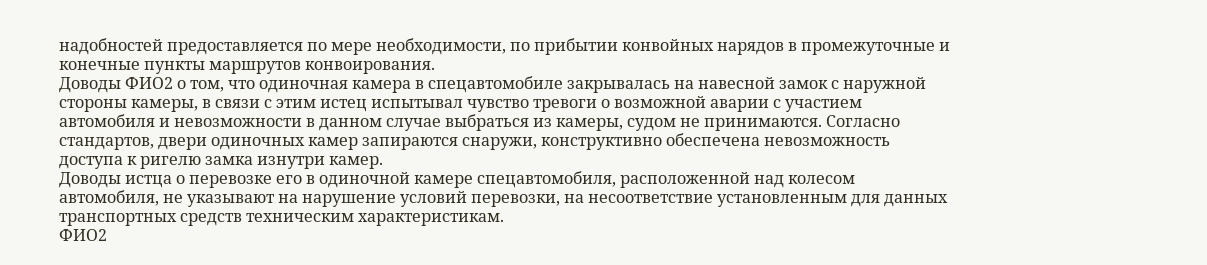надобностей предоставляется по мере необходимости, по прибытии конвойных нарядов в промежуточные и конечные пункты маршрутов конвоирования.
Доводы ФИО2 о том, что одиночная камера в спецавтомобиле закрывалась на навесной замок с наружной стороны камеры, в связи с этим истец испытывал чувство тревоги о возможной аварии с участием автомобиля и невозможности в данном случае выбраться из камеры, судом не принимаются. Согласно стандартов, двери одиночных камер запираются снаружи, конструктивно обеспечена невозможность доступа к ригелю замка изнутри камер.
Доводы истца о перевозке его в одиночной камере спецавтомобиля, расположенной над колесом автомобиля, не указывают на нарушение условий перевозки, на несоответствие установленным для данных транспортных средств техническим характеристикам.
ФИО2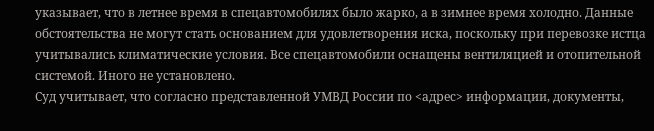указывает, что в летнее время в спецавтомобилях было жарко, а в зимнее время холодно. Данные обстоятельства не могут стать основанием для удовлетворения иска, поскольку при перевозке истца учитывались климатические условия. Все спецавтомобили оснащены вентиляцией и отопительной системой. Иного не установлено.
Суд учитывает, что согласно представленной УМВД России по <адрес> информации, документы,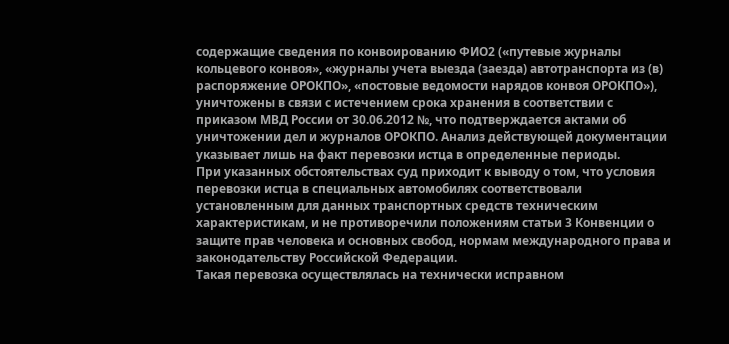содержащие сведения по конвоированию ФИО2 («путевые журналы кольцевого конвоя», «журналы учета выезда (заезда) автотранспорта из (в) распоряжение ОРОКПО», «постовые ведомости нарядов конвоя ОРОКПО»), уничтожены в связи с истечением срока хранения в соответствии с приказом МВД России от 30.06.2012 №, что подтверждается актами об уничтожении дел и журналов ОРОКПО. Анализ действующей документации указывает лишь на факт перевозки истца в определенные периоды.
При указанных обстоятельствах суд приходит к выводу о том, что условия перевозки истца в специальных автомобилях соответствовали установленным для данных транспортных средств техническим характеристикам, и не противоречили положениям статьи 3 Конвенции о защите прав человека и основных свобод, нормам международного права и законодательству Российской Федерации.
Такая перевозка осуществлялась на технически исправном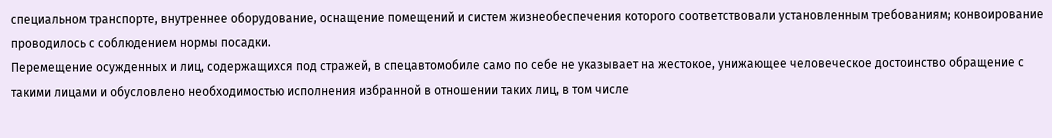специальном транспорте, внутреннее оборудование, оснащение помещений и систем жизнеобеспечения которого соответствовали установленным требованиям; конвоирование проводилось с соблюдением нормы посадки.
Перемещение осужденных и лиц, содержащихся под стражей, в спецавтомобиле само по себе не указывает на жестокое, унижающее человеческое достоинство обращение с такими лицами и обусловлено необходимостью исполнения избранной в отношении таких лиц, в том числе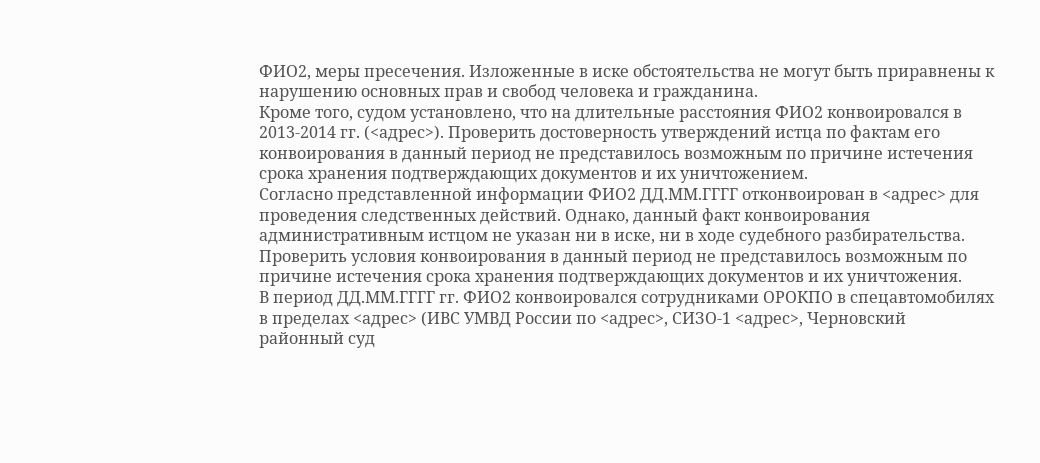ФИО2, меры пресечения. Изложенные в иске обстоятельства не могут быть приравнены к нарушению основных прав и свобод человека и гражданина.
Кроме того, судом установлено, что на длительные расстояния ФИО2 конвоировался в 2013-2014 гг. (<адрес>). Проверить достоверность утверждений истца по фактам его конвоирования в данный период не представилось возможным по причине истечения срока хранения подтверждающих документов и их уничтожением.
Согласно представленной информации ФИО2 ДД.ММ.ГГГГ отконвоирован в <адрес> для проведения следственных действий. Однако, данный факт конвоирования административным истцом не указан ни в иске, ни в ходе судебного разбирательства. Проверить условия конвоирования в данный период не представилось возможным по причине истечения срока хранения подтверждающих документов и их уничтожения.
В период ДД.ММ.ГГГГ гг. ФИО2 конвоировался сотрудниками ОРОКПО в спецавтомобилях в пределах <адрес> (ИВС УМВД России по <адрес>, СИЗО-1 <адрес>, Черновский районный суд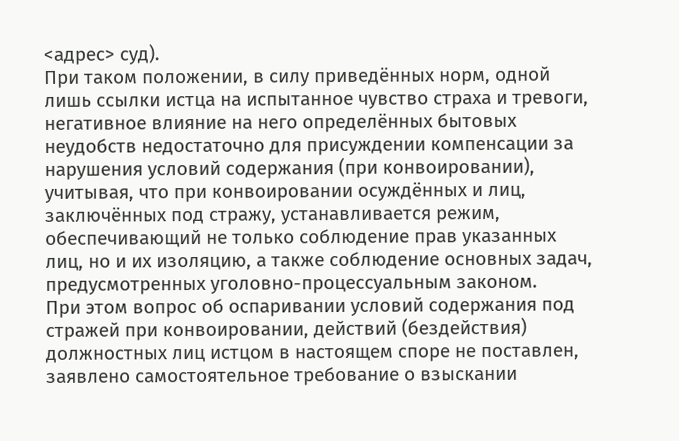<адрес> суд).
При таком положении, в силу приведённых норм, одной лишь ссылки истца на испытанное чувство страха и тревоги, негативное влияние на него определённых бытовых неудобств недостаточно для присуждении компенсации за нарушения условий содержания (при конвоировании), учитывая, что при конвоировании осуждённых и лиц, заключённых под стражу, устанавливается режим, обеспечивающий не только соблюдение прав указанных лиц, но и их изоляцию, а также соблюдение основных задач, предусмотренных уголовно-процессуальным законом.
При этом вопрос об оспаривании условий содержания под стражей при конвоировании, действий (бездействия) должностных лиц истцом в настоящем споре не поставлен, заявлено самостоятельное требование о взыскании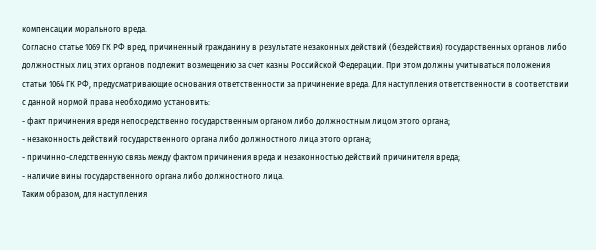компенсации морального вреда.
Согласно статье 1069 ГК РФ вред, причиненный гражданину в результате незаконных действий (бездействия) государственных органов либо должностных лиц этих органов подлежит возмещению за счет казны Российской Федерации. При этом должны учитываться положения статьи 1064 ГК РФ, предусматривающие основания ответственности за причинение вреда. Для наступления ответственности в соответствии с данной нормой права необходимо установить:
- факт причинения вредя непосредственно государственным органом либо должностным лицом этого органа;
- незаконность действий государственного органа либо должностного лица этого органа;
- причинно-следственную связь между фактом причинения вреда и незаконностью действий причинителя вреда;
- наличие вины государственного органа либо должностного лица.
Таким образом, для наступления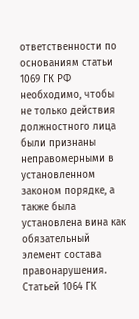ответственности по основаниям статьи 1069 ГК РФ необходимо, чтобы не только действия должностного лица были признаны неправомерными в установленном законом порядке, а также была установлена вина как обязательный элемент состава правонарушения. Статьей 1064 ГК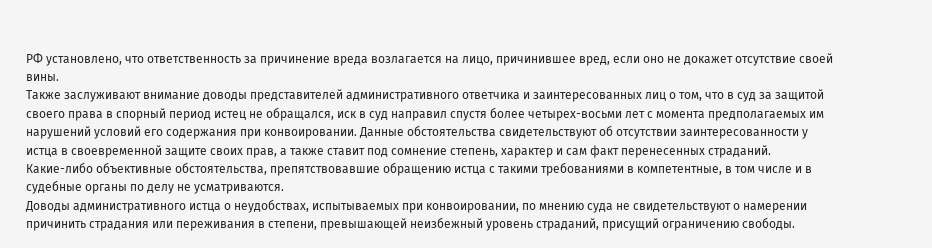РФ установлено, что ответственность за причинение вреда возлагается на лицо, причинившее вред, если оно не докажет отсутствие своей вины.
Также заслуживают внимание доводы представителей административного ответчика и заинтересованных лиц о том, что в суд за защитой своего права в спорный период истец не обращался, иск в суд направил спустя более четырех-восьми лет с момента предполагаемых им нарушений условий его содержания при конвоировании. Данные обстоятельства свидетельствуют об отсутствии заинтересованности у истца в своевременной защите своих прав, а также ставит под сомнение степень, характер и сам факт перенесенных страданий.
Какие-либо объективные обстоятельства, препятствовавшие обращению истца с такими требованиями в компетентные, в том числе и в судебные органы по делу не усматриваются.
Доводы административного истца о неудобствах, испытываемых при конвоировании, по мнению суда не свидетельствуют о намерении причинить страдания или переживания в степени, превышающей неизбежный уровень страданий, присущий ограничению свободы.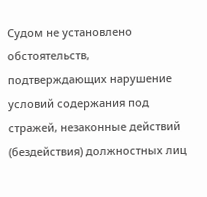Судом не установлено обстоятельств, подтверждающих нарушение условий содержания под стражей, незаконные действий (бездействия) должностных лиц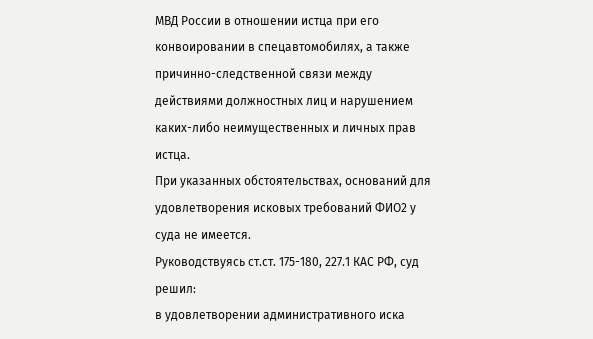МВД России в отношении истца при его конвоировании в спецавтомобилях, а также причинно-следственной связи между действиями должностных лиц и нарушением каких-либо неимущественных и личных прав истца.
При указанных обстоятельствах, оснований для удовлетворения исковых требований ФИО2 у суда не имеется.
Руководствуясь ст.ст. 175-180, 227.1 КАС РФ, суд
решил:
в удовлетворении административного иска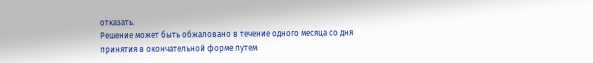отказать.
Решение может быть обжаловано в течение одного месяца со дня принятия в окончательной форме путем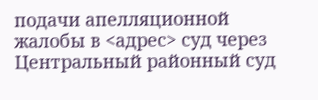подачи апелляционной жалобы в <адрес> суд через Центральный районный суд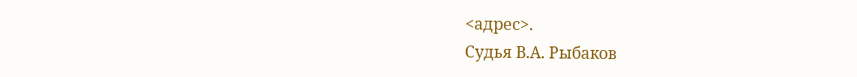<адрес>.
Судья В.А. Рыбаков